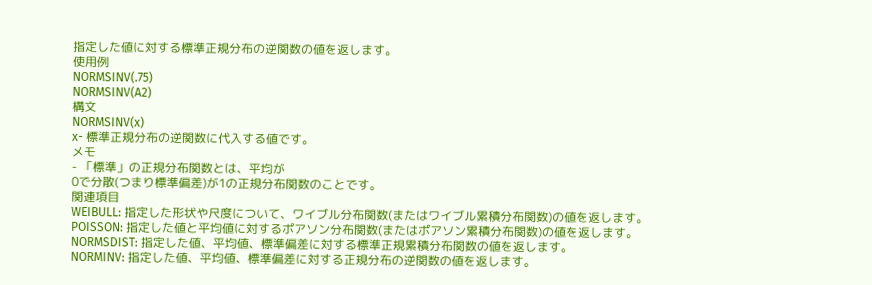指定した値に対する標準正規分布の逆関数の値を返します。
使用例
NORMSINV(.75)
NORMSINV(A2)
構文
NORMSINV(x)
x- 標準正規分布の逆関数に代入する値です。
メモ
- 「標準」の正規分布関数とは、平均が
0で分散(つまり標準偏差)が1の正規分布関数のことです。
関連項目
WEIBULL: 指定した形状や尺度について、ワイブル分布関数(またはワイブル累積分布関数)の値を返します。
POISSON: 指定した値と平均値に対するポアソン分布関数(またはポアソン累積分布関数)の値を返します。
NORMSDIST: 指定した値、平均値、標準偏差に対する標準正規累積分布関数の値を返します。
NORMINV: 指定した値、平均値、標準偏差に対する正規分布の逆関数の値を返します。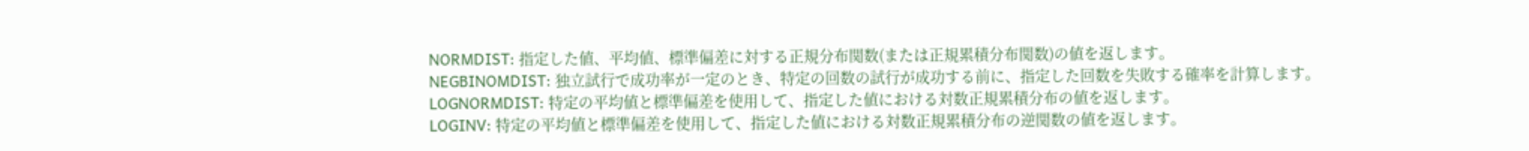NORMDIST: 指定した値、平均値、標準偏差に対する正規分布関数(または正規累積分布関数)の値を返します。
NEGBINOMDIST: 独立試行で成功率が一定のとき、特定の回数の試行が成功する前に、指定した回数を失敗する確率を計算します。
LOGNORMDIST: 特定の平均値と標準偏差を使用して、指定した値における対数正規累積分布の値を返します。
LOGINV: 特定の平均値と標準偏差を使用して、指定した値における対数正規累積分布の逆関数の値を返します。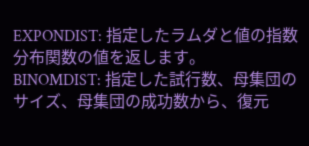EXPONDIST: 指定したラムダと値の指数分布関数の値を返します。
BINOMDIST: 指定した試行数、母集団のサイズ、母集団の成功数から、復元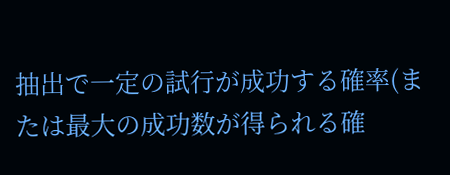抽出で一定の試行が成功する確率(または最大の成功数が得られる確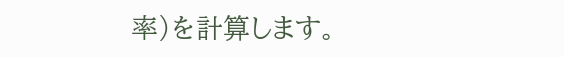率)を計算します。